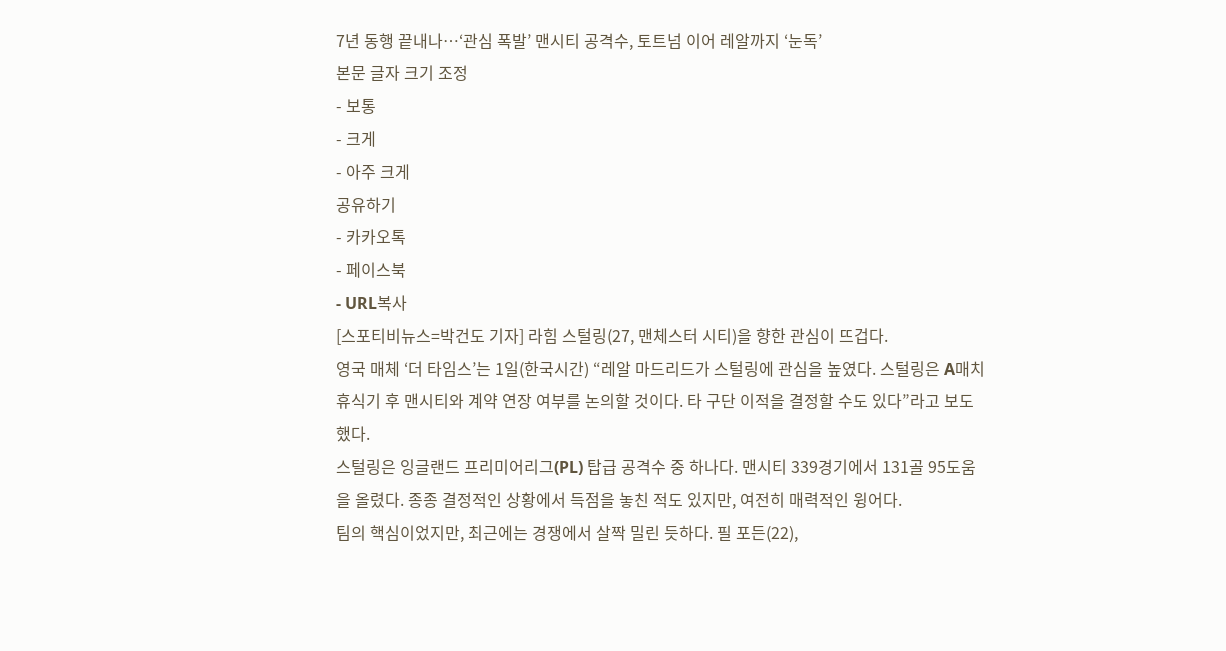7년 동행 끝내나…‘관심 폭발’ 맨시티 공격수, 토트넘 이어 레알까지 ‘눈독’
본문 글자 크기 조정
- 보통
- 크게
- 아주 크게
공유하기
- 카카오톡
- 페이스북
- URL복사
[스포티비뉴스=박건도 기자] 라힘 스털링(27, 맨체스터 시티)을 향한 관심이 뜨겁다.
영국 매체 ‘더 타임스’는 1일(한국시간) “레알 마드리드가 스털링에 관심을 높였다. 스털링은 A매치 휴식기 후 맨시티와 계약 연장 여부를 논의할 것이다. 타 구단 이적을 결정할 수도 있다”라고 보도했다.
스털링은 잉글랜드 프리미어리그(PL) 탑급 공격수 중 하나다. 맨시티 339경기에서 131골 95도움을 올렸다. 종종 결정적인 상황에서 득점을 놓친 적도 있지만, 여전히 매력적인 윙어다.
팀의 핵심이었지만, 최근에는 경쟁에서 살짝 밀린 듯하다. 필 포든(22),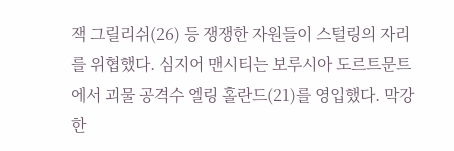잭 그릴리쉬(26) 등 쟁쟁한 자원들이 스털링의 자리를 위협했다. 심지어 맨시티는 보루시아 도르트문트에서 괴물 공격수 엘링 홀란드(21)를 영입했다. 막강한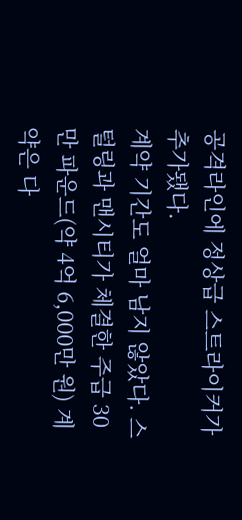공격라인에 정상급 스트라이커가 추가됐다.
계약 기간도 얼마 남지 않았다. 스털링과 맨시티가 체결한 주급 30만 파운드(약 4억 6,000만 원) 계약은 다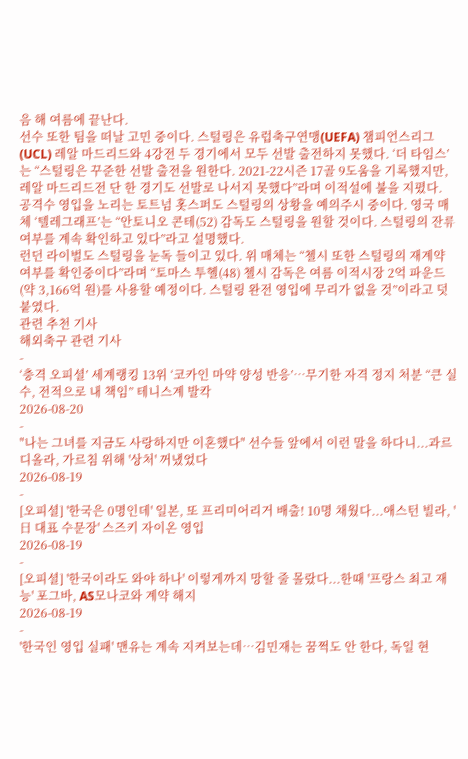음 해 여름에 끝난다.
선수 또한 팀을 떠날 고민 중이다. 스털링은 유럽축구연맹(UEFA) 챔피언스리그(UCL) 레알 마드리드와 4강전 두 경기에서 모두 선발 출전하지 못했다. ‘더 타임스’는 “스털링은 꾸준한 선발 출전을 원한다. 2021-22시즌 17골 9도움을 기록했지만, 레알 마드리드전 단 한 경기도 선발로 나서지 못했다”라며 이적설에 불을 지폈다.
공격수 영입을 노리는 토트넘 홋스퍼도 스털링의 상황을 예의주시 중이다. 영국 매체 ‘텔레그래프’는 “안토니오 콘테(52) 감독도 스털링을 원할 것이다. 스털링의 잔류 여부를 계속 확인하고 있다”라고 설명했다.
런던 라이벌도 스털링을 눈독 들이고 있다. 위 매체는 “첼시 또한 스털링의 재계약 여부를 확인중이다”라며 “토마스 투헬(48) 첼시 감독은 여름 이적시장 2억 파운드(약 3,166억 원)를 사용할 예정이다. 스털링 완전 영입에 무리가 없을 것”이라고 덧붙였다.
관련 추천 기사
해외축구 관련 기사
-
‘충격 오피셜’ 세계랭킹 13위 ‘코카인 마약 양성 반응’…무기한 자격 정지 처분 “큰 실수, 전적으로 내 책임” 테니스계 발칵
2026-08-20
-
"나는 그녀를 지금도 사랑하지만 이혼했다" 선수들 앞에서 이런 말을 하다니...과르디올라, 가르침 위해 '상처' 꺼냈었다
2026-08-19
-
[오피셜] '한국은 0명인데' 일본, 또 프리미어리거 배출! 10명 채웠다...애스턴 빌라, '日 대표 수문장' 스즈키 자이온 영입
2026-08-19
-
[오피셜] '한국이라도 와야 하나' 이렇게까지 망할 줄 몰랐다...한때 '프랑스 최고 재능' 포그바, AS모나코와 계약 해지
2026-08-19
-
'한국인 영입 실패' 맨유는 계속 지켜보는데…김민재는 꿈쩍도 안 한다, 독일 현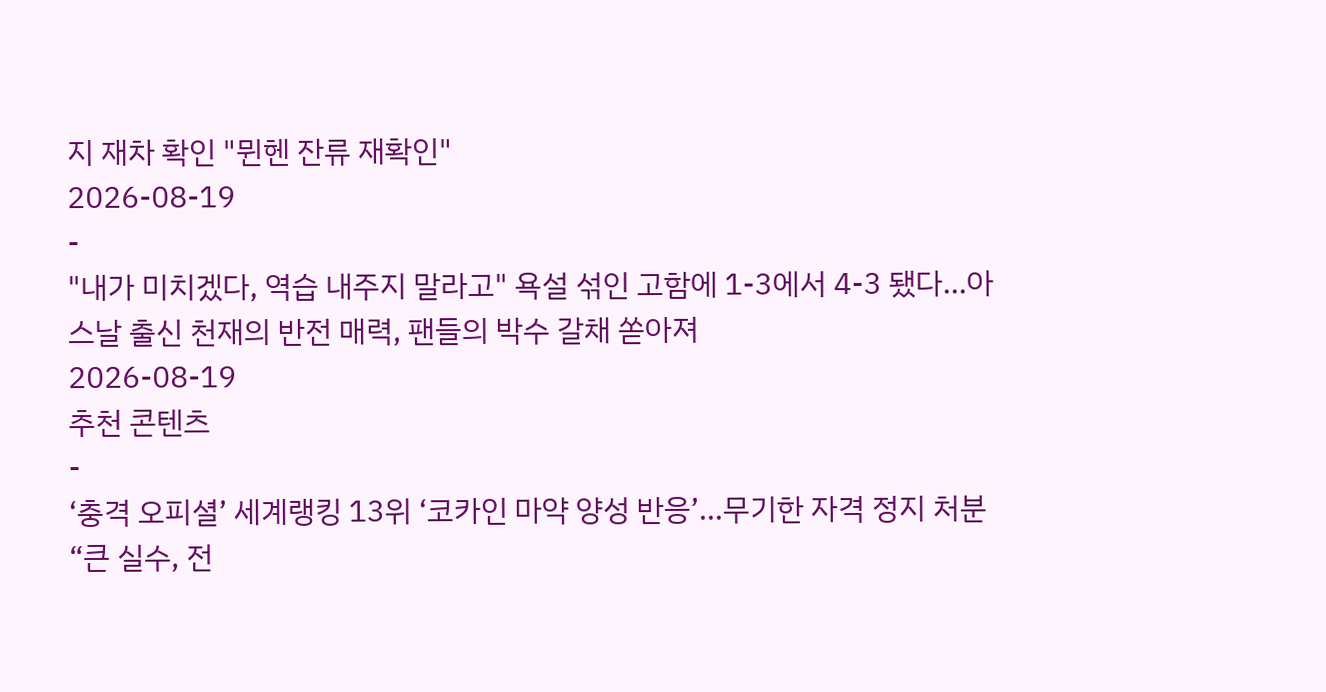지 재차 확인 "뮌헨 잔류 재확인"
2026-08-19
-
"내가 미치겠다, 역습 내주지 말라고" 욕설 섞인 고함에 1-3에서 4-3 됐다...아스날 출신 천재의 반전 매력, 팬들의 박수 갈채 쏟아져
2026-08-19
추천 콘텐츠
-
‘충격 오피셜’ 세계랭킹 13위 ‘코카인 마약 양성 반응’…무기한 자격 정지 처분 “큰 실수, 전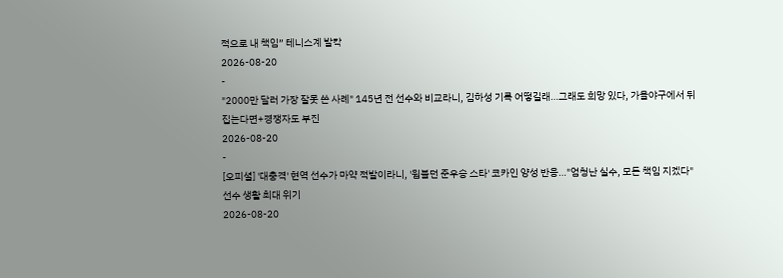적으로 내 책임” 테니스계 발칵
2026-08-20
-
"2000만 달러 가장 잘못 쓴 사례" 145년 전 선수와 비교라니, 김하성 기록 어떻길래…그래도 희망 있다, 가을야구에서 뒤집는다면+경쟁자도 부진
2026-08-20
-
[오피셜] '대충격' 현역 선수가 마약 적발이라니, '윔블던 준우승 스타' 코카인 양성 반응…"엄청난 실수, 모든 책임 지겠다" 선수 생활 최대 위기
2026-08-20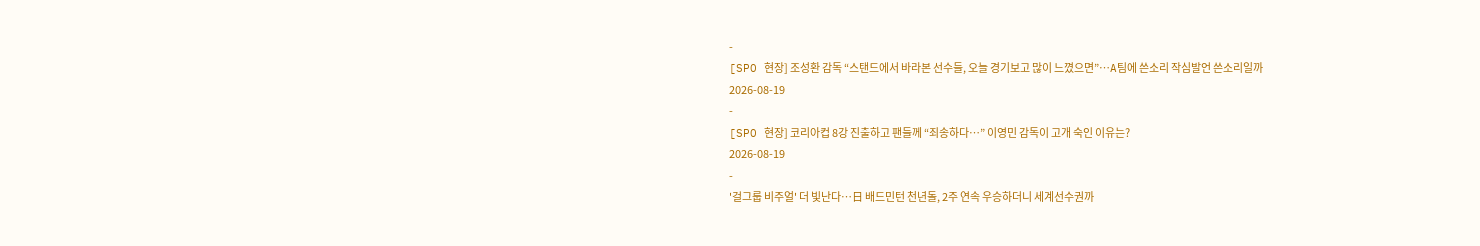-
[SPO 현장] 조성환 감독 “스탠드에서 바라본 선수들, 오늘 경기보고 많이 느꼈으면”…A팀에 쓴소리 작심발언 쓴소리일까
2026-08-19
-
[SPO 현장] 코리아컵 8강 진출하고 팬들께 “죄송하다…” 이영민 감독이 고개 숙인 이유는?
2026-08-19
-
'걸그룹 비주얼' 더 빛난다…日 배드민턴 천년돌, 2주 연속 우승하더니 세계선수권까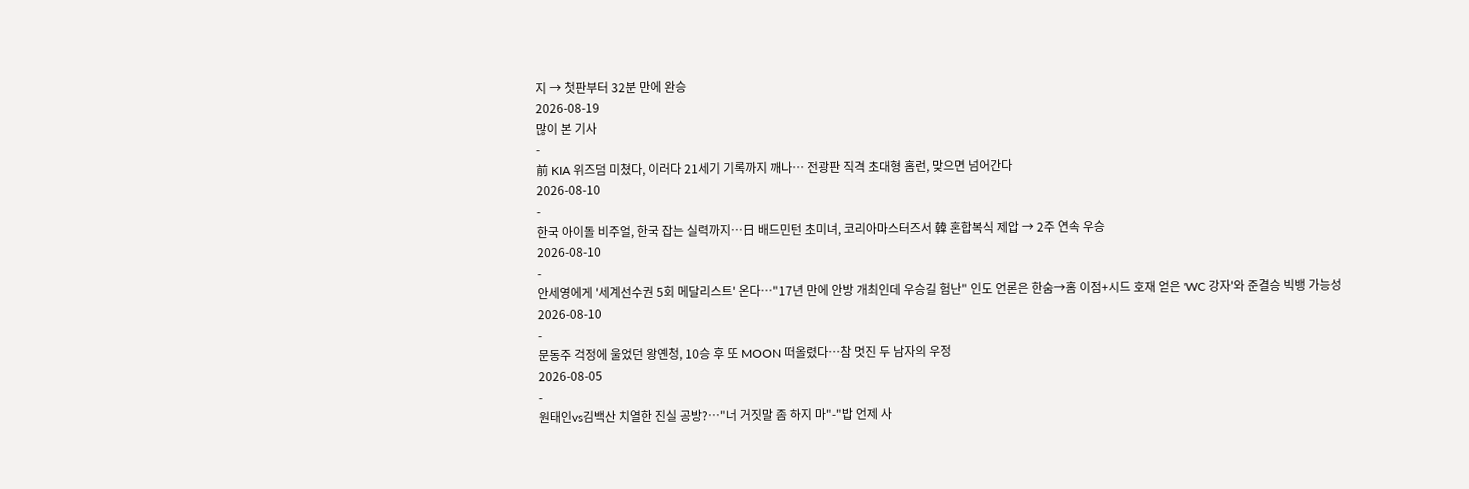지 → 첫판부터 32분 만에 완승
2026-08-19
많이 본 기사
-
前 KIA 위즈덤 미쳤다, 이러다 21세기 기록까지 깨나… 전광판 직격 초대형 홈런, 맞으면 넘어간다
2026-08-10
-
한국 아이돌 비주얼, 한국 잡는 실력까지…日 배드민턴 초미녀, 코리아마스터즈서 韓 혼합복식 제압 → 2주 연속 우승
2026-08-10
-
안세영에게 '세계선수권 5회 메달리스트' 온다…"17년 만에 안방 개최인데 우승길 험난" 인도 언론은 한숨→홈 이점+시드 호재 얻은 'WC 강자'와 준결승 빅뱅 가능성
2026-08-10
-
문동주 걱정에 울었던 왕옌청, 10승 후 또 MOON 떠올렸다…참 멋진 두 남자의 우정
2026-08-05
-
원태인vs김백산 치열한 진실 공방?…"너 거짓말 좀 하지 마"-"밥 언제 사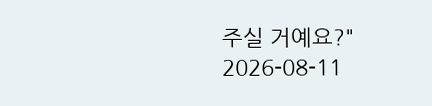주실 거예요?"
2026-08-11